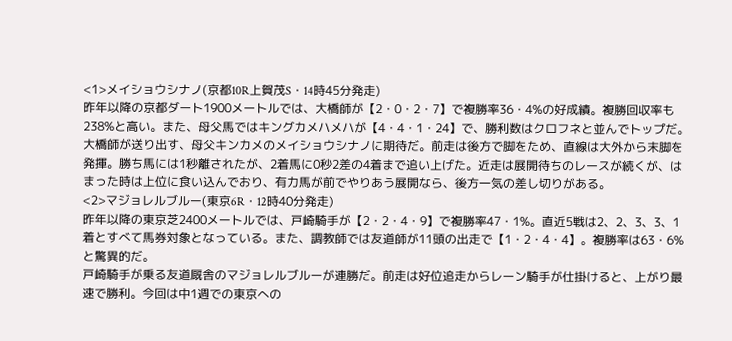<1>メイショウシナノ(京都10R上賀茂S・14時45分発走)
昨年以降の京都ダート1900メートルでは、大橋師が【2・0・2・7】で複勝率36・4%の好成績。複勝回収率も238%と高い。また、母父馬ではキングカメハメハが【4・4・1・24】で、勝利数はクロフネと並んでトップだ。
大橋師が送り出す、母父キンカメのメイショウシナノに期待だ。前走は後方で脚をため、直線は大外から末脚を発揮。勝ち馬には1秒離されたが、2着馬に0秒2差の4着まで追い上げた。近走は展開待ちのレースが続くが、はまった時は上位に食い込んでおり、有力馬が前でやりあう展開なら、後方一気の差し切りがある。
<2>マジョレルブルー(東京6R・12時40分発走)
昨年以降の東京芝2400メートルでは、戸崎騎手が【2・2・4・9】で複勝率47・1%。直近5戦は2、2、3、3、1着とすべて馬券対象となっている。また、調教師では友道師が11頭の出走で【1・2・4・4】。複勝率は63・6%と驚異的だ。
戸崎騎手が乗る友道厩舎のマジョレルブルーが連勝だ。前走は好位追走からレーン騎手が仕掛けると、上がり最速で勝利。今回は中1週での東京への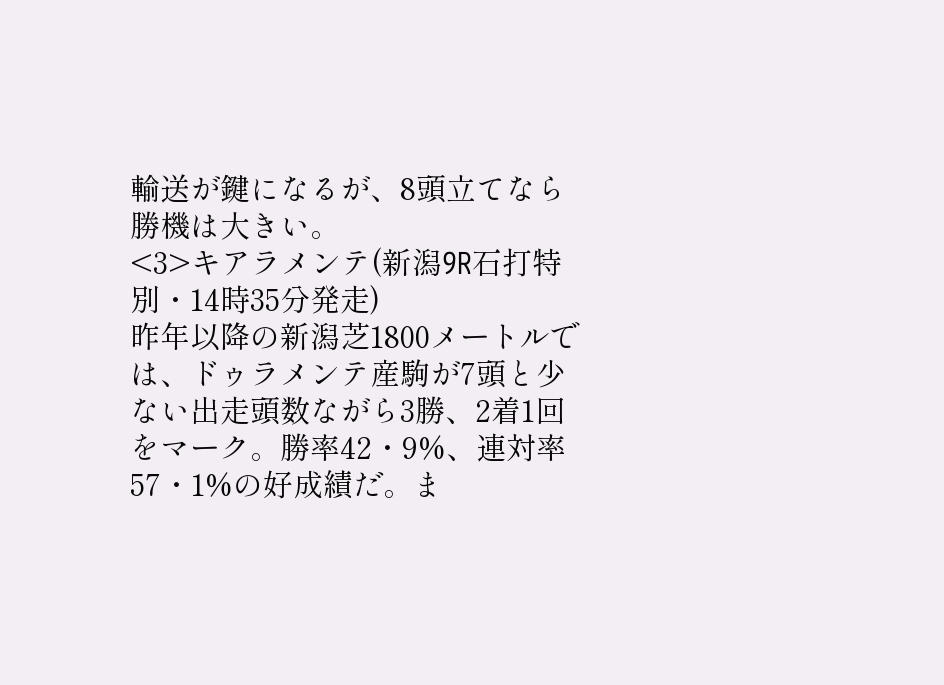輸送が鍵になるが、8頭立てなら勝機は大きい。
<3>キアラメンテ(新潟9R石打特別・14時35分発走)
昨年以降の新潟芝1800メートルでは、ドゥラメンテ産駒が7頭と少ない出走頭数ながら3勝、2着1回をマーク。勝率42・9%、連対率57・1%の好成績だ。ま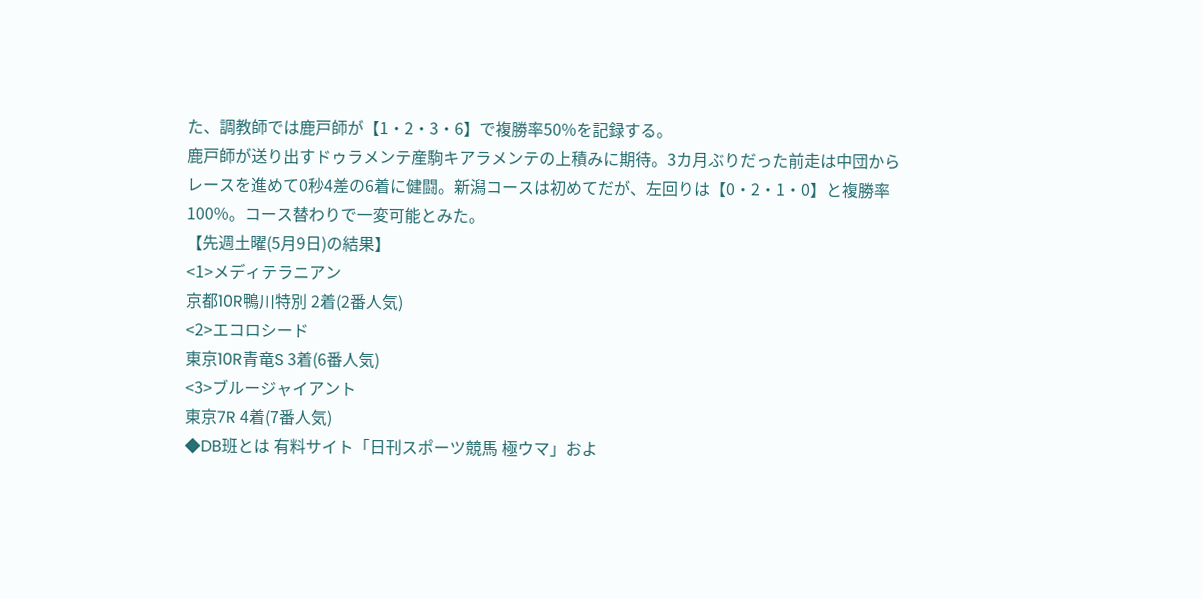た、調教師では鹿戸師が【1・2・3・6】で複勝率50%を記録する。
鹿戸師が送り出すドゥラメンテ産駒キアラメンテの上積みに期待。3カ月ぶりだった前走は中団からレースを進めて0秒4差の6着に健闘。新潟コースは初めてだが、左回りは【0・2・1・0】と複勝率100%。コース替わりで一変可能とみた。
【先週土曜(5月9日)の結果】
<1>メディテラニアン
京都10R鴨川特別 2着(2番人気)
<2>エコロシード
東京10R青竜S 3着(6番人気)
<3>ブルージャイアント
東京7R 4着(7番人気)
◆DB班とは 有料サイト「日刊スポーツ競馬 極ウマ」およ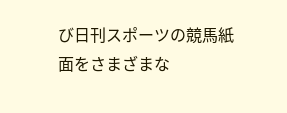び日刊スポーツの競馬紙面をさまざまな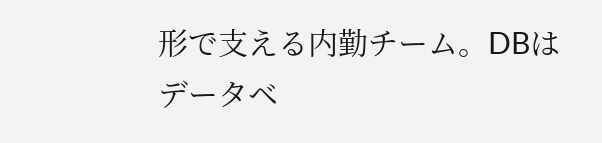形で支える内勤チーム。DBはデータベ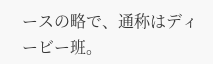ースの略で、通称はディービー班。